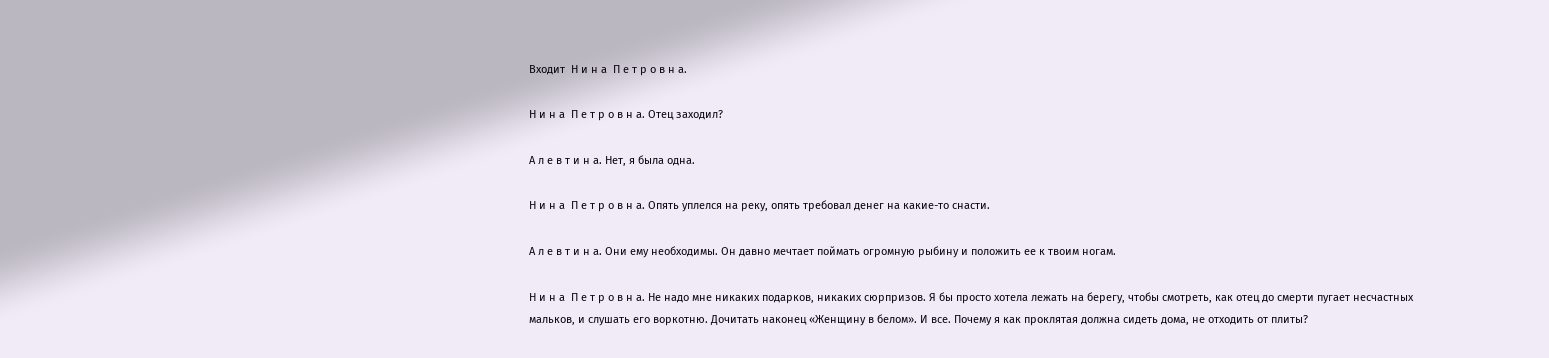Входит  Н и н а  П е т р о в н а.

Н и н а  П е т р о в н а. Отец заходил?

А л е в т и н а. Нет, я была одна.

Н и н а  П е т р о в н а. Опять уплелся на реку, опять требовал денег на какие-то снасти.

А л е в т и н а. Они ему необходимы. Он давно мечтает поймать огромную рыбину и положить ее к твоим ногам.

Н и н а  П е т р о в н а. Не надо мне никаких подарков, никаких сюрпризов. Я бы просто хотела лежать на берегу, чтобы смотреть, как отец до смерти пугает несчастных мальков, и слушать его воркотню. Дочитать наконец «Женщину в белом». И все. Почему я как проклятая должна сидеть дома, не отходить от плиты?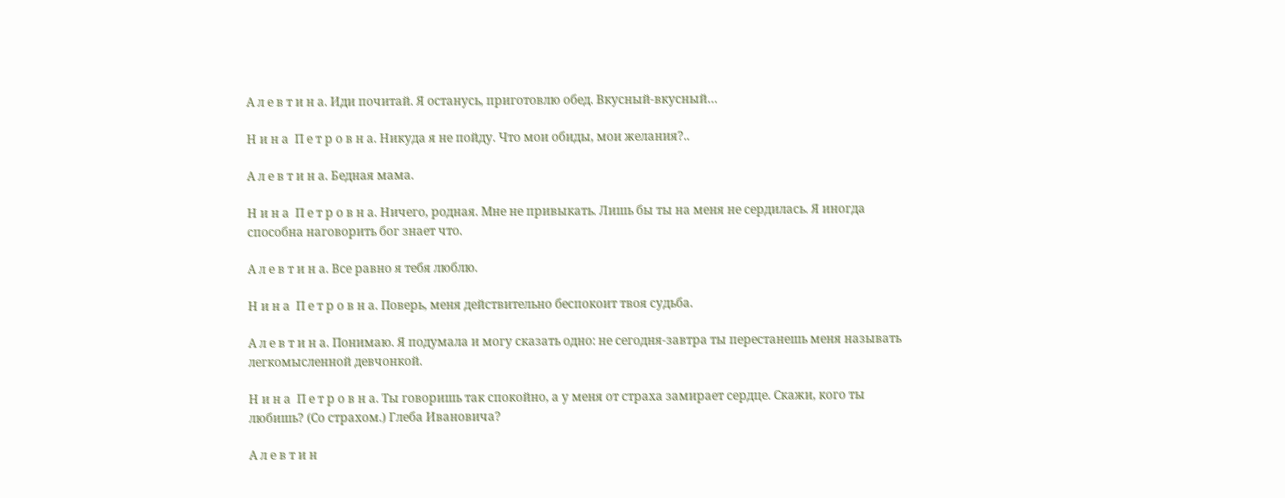А л е в т и н а. Иди почитай. Я останусь, приготовлю обед. Вкусный-вкусный…

Н и н а  П е т р о в н а. Никуда я не пойду. Что мои обиды, мои желания?..

А л е в т и н а. Бедная мама.

Н и н а  П е т р о в н а. Ничего, родная. Мне не привыкать. Лишь бы ты на меня не сердилась. Я иногда способна наговорить бог знает что.

А л е в т и н а. Все равно я тебя люблю.

Н и н а  П е т р о в н а. Поверь, меня действительно беспокоит твоя судьба.

А л е в т и н а. Понимаю. Я подумала и могу сказать одно: не сегодня-завтра ты перестанешь меня называть легкомысленной девчонкой.

Н и н а  П е т р о в н а. Ты говоришь так спокойно, а у меня от страха замирает сердце. Скажи, кого ты любишь? (Со страхом.) Глеба Ивановича?

А л е в т и н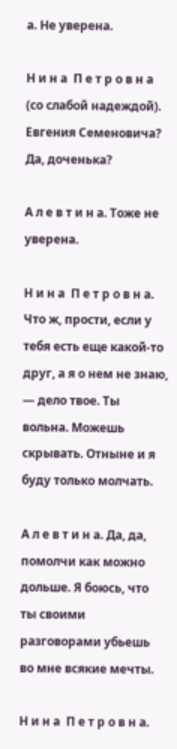а. Не уверена.

Н и н а  П е т р о в н а (со слабой надеждой). Евгения Семеновича? Да, доченька?

А л е в т и н а. Тоже не уверена.

Н и н а  П е т р о в н а. Что ж, прости, если у тебя есть еще какой-то друг, а я о нем не знаю, — дело твое. Ты вольна. Можешь скрывать. Отныне и я буду только молчать.

А л е в т и н а. Да, да, помолчи как можно дольше. Я боюсь, что ты своими разговорами убьешь во мне всякие мечты.

Н и н а  П е т р о в н а.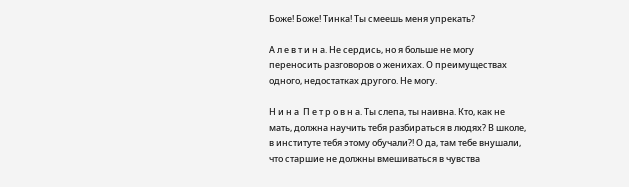Боже! Боже! Тинка! Ты смеешь меня упрекать?

А л е в т и н а. Не сердись, но я больше не могу переносить разговоров о женихах. О преимуществах одного, недостатках другого. Не могу.

Н и н а  П е т р о в н а. Ты слепа, ты наивна. Кто, как не мать, должна научить тебя разбираться в людях? В школе, в институте тебя этому обучали?! О да, там тебе внушали, что старшие не должны вмешиваться в чувства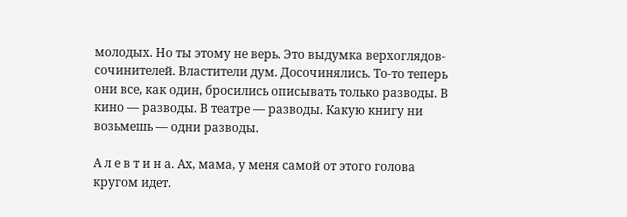молодых. Но ты этому не верь. Это выдумка верхоглядов-сочинителей. Властители дум. Досочинялись. То-то теперь они все, как один, бросились описывать только разводы. В кино — разводы. В театре — разводы. Какую книгу ни возьмешь — одни разводы.

А л е в т и н а. Ах, мама, у меня самой от этого голова кругом идет.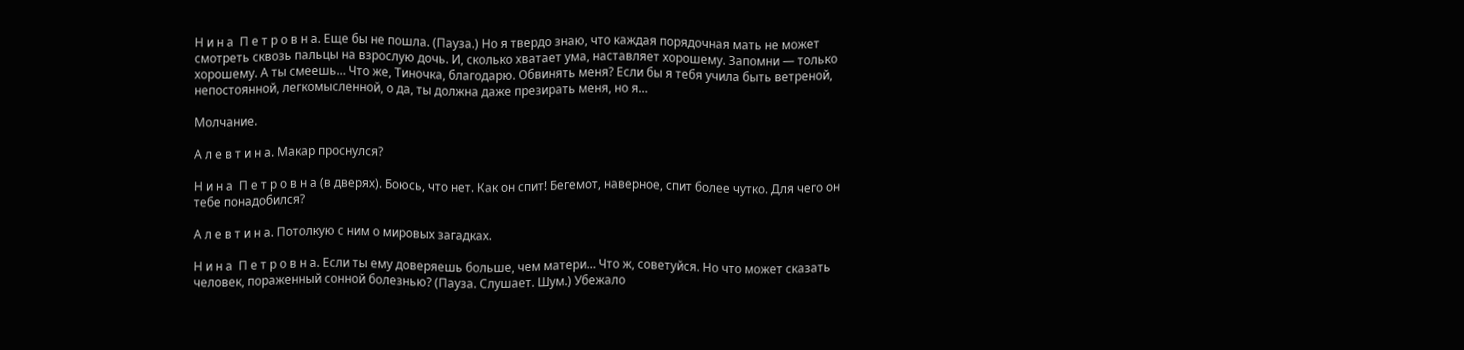Н и н а  П е т р о в н а. Еще бы не пошла. (Пауза.) Но я твердо знаю, что каждая порядочная мать не может смотреть сквозь пальцы на взрослую дочь. И, сколько хватает ума, наставляет хорошему. Запомни — только хорошему. А ты смеешь… Что же, Тиночка, благодарю. Обвинять меня? Если бы я тебя учила быть ветреной, непостоянной, легкомысленной, о да, ты должна даже презирать меня, но я…

Молчание.

А л е в т и н а. Макар проснулся?

Н и н а  П е т р о в н а (в дверях). Боюсь, что нет. Как он спит! Бегемот, наверное, спит более чутко. Для чего он тебе понадобился?

А л е в т и н а. Потолкую с ним о мировых загадках.

Н и н а  П е т р о в н а. Если ты ему доверяешь больше, чем матери… Что ж, советуйся. Но что может сказать человек, пораженный сонной болезнью? (Пауза. Слушает. Шум.) Убежало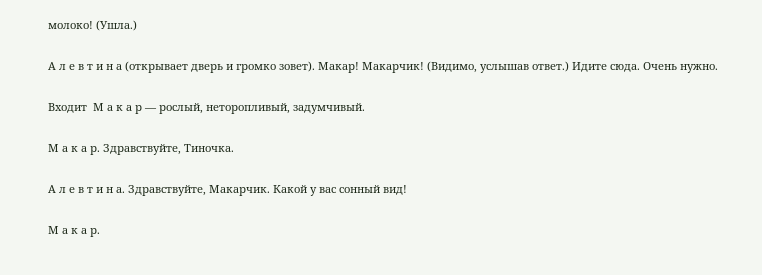молоко! (Ушла.)

А л е в т и н а (открывает дверь и громко зовет). Макар! Макарчик! (Видимо, услышав ответ.) Идите сюда. Очень нужно.

Входит  М а к а р — рослый, неторопливый, задумчивый.

М а к а р. Здравствуйте, Тиночка.

А л е в т и н а. Здравствуйте, Макарчик. Какой у вас сонный вид!

М а к а р.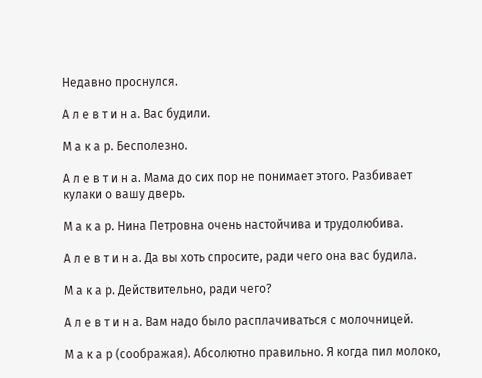Недавно проснулся.

А л е в т и н а. Вас будили.

М а к а р. Бесполезно.

А л е в т и н а. Мама до сих пор не понимает этого. Разбивает кулаки о вашу дверь.

М а к а р. Нина Петровна очень настойчива и трудолюбива.

А л е в т и н а. Да вы хоть спросите, ради чего она вас будила.

М а к а р. Действительно, ради чего?

А л е в т и н а. Вам надо было расплачиваться с молочницей.

М а к а р (соображая). Абсолютно правильно. Я когда пил молоко,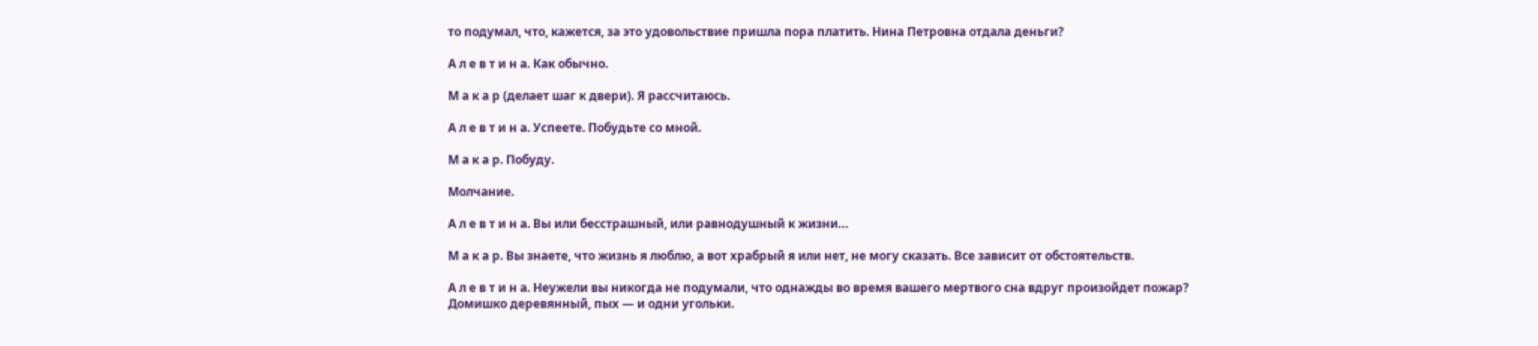то подумал, что, кажется, за это удовольствие пришла пора платить. Нина Петровна отдала деньги?

А л е в т и н а. Как обычно.

М а к а р (делает шаг к двери). Я рассчитаюсь.

А л е в т и н а. Успеете. Побудьте со мной.

М а к а р. Побуду.

Молчание.

А л е в т и н а. Вы или бесстрашный, или равнодушный к жизни…

М а к а р. Вы знаете, что жизнь я люблю, а вот храбрый я или нет, не могу сказать. Все зависит от обстоятельств.

А л е в т и н а. Неужели вы никогда не подумали, что однажды во время вашего мертвого сна вдруг произойдет пожар? Домишко деревянный, пых — и одни угольки.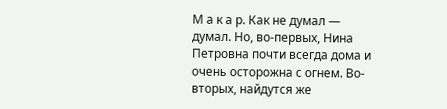М а к а р. Как не думал — думал. Но, во-первых, Нина Петровна почти всегда дома и очень осторожна с огнем. Во-вторых, найдутся же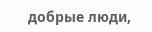добрые люди,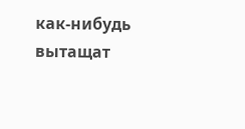как-нибудь вытащат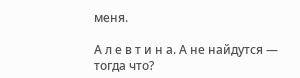меня.

А л е в т и н а. А не найдутся — тогда что?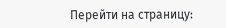Перейти на страницу: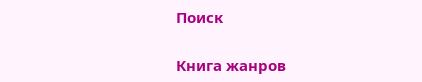Поиск

Книга жанров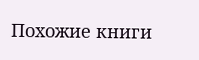Похожие книги